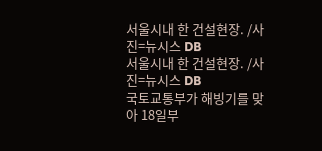서울시내 한 건설현장. /사진=뉴시스 DB
서울시내 한 건설현장. /사진=뉴시스 DB
국토교통부가 해빙기를 맞아 18일부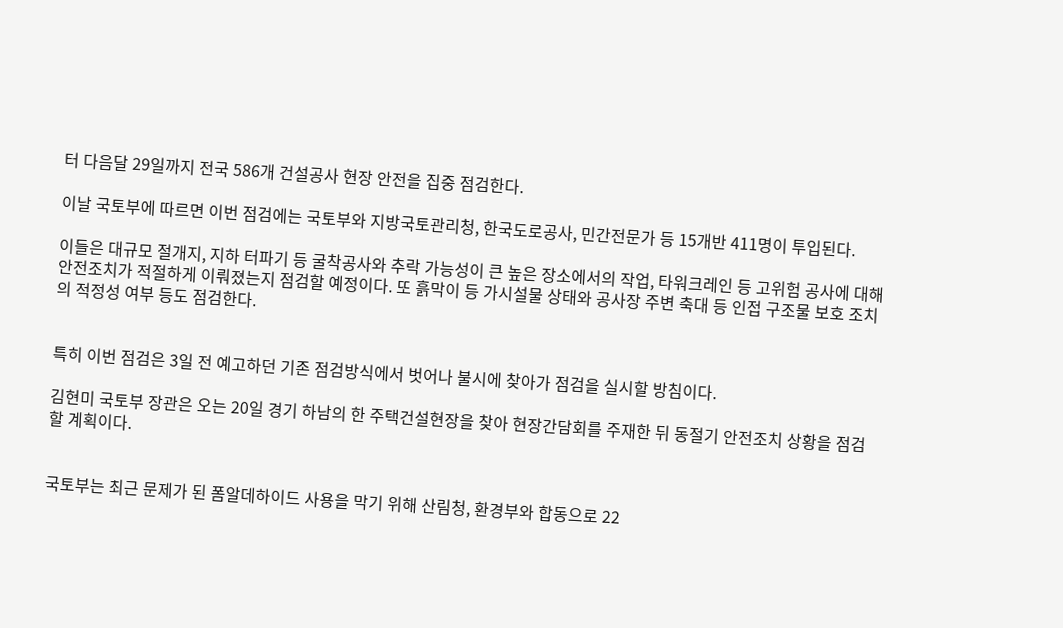터 다음달 29일까지 전국 586개 건설공사 현장 안전을 집중 점검한다.

이날 국토부에 따르면 이번 점검에는 국토부와 지방국토관리청, 한국도로공사, 민간전문가 등 15개반 411명이 투입된다.

이들은 대규모 절개지, 지하 터파기 등 굴착공사와 추락 가능성이 큰 높은 장소에서의 작업, 타워크레인 등 고위험 공사에 대해 안전조치가 적절하게 이뤄졌는지 점검할 예정이다. 또 흙막이 등 가시설물 상태와 공사장 주변 축대 등 인접 구조물 보호 조치의 적정성 여부 등도 점검한다.


특히 이번 점검은 3일 전 예고하던 기존 점검방식에서 벗어나 불시에 찾아가 점검을 실시할 방침이다.

김현미 국토부 장관은 오는 20일 경기 하남의 한 주택건설현장을 찾아 현장간담회를 주재한 뒤 동절기 안전조치 상황을 점검할 계획이다.


국토부는 최근 문제가 된 폼알데하이드 사용을 막기 위해 산림청, 환경부와 합동으로 22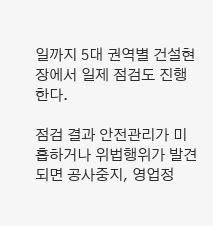일까지 5대 권역별 건설현장에서 일제 점검도 진행한다.

점검 결과 안전관리가 미흡하거나 위법행위가 발견되면 공사중지, 영업정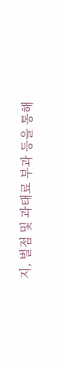지, 벌점 및 과태료 부과 등을 통해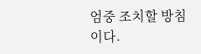엄중 조치할 방침이다.